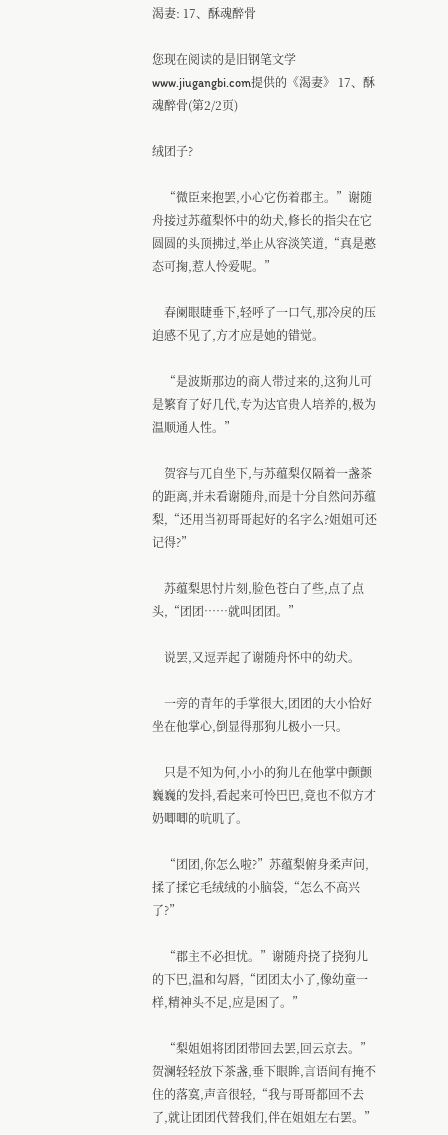渴妻: 17、酥魂醉骨

您现在阅读的是旧钢笔文学www.jiugangbi.com提供的《渴妻》 17、酥魂醉骨(第2/2页)

绒团子?

    “微臣来抱罢,小心它伤着郡主。”谢随舟接过苏蕴梨怀中的幼犬,修长的指尖在它圆圆的头顶拂过,举止从容淡笑道,“真是憨态可掬,惹人怜爱呢。”

    春阑眼睫垂下,轻呼了一口气,那冷戾的压迫感不见了,方才应是她的错觉。

    “是波斯那边的商人带过来的,这狗儿可是繁育了好几代,专为达官贵人培养的,极为温顺通人性。”

    贺容与兀自坐下,与苏蕴梨仅隔着一盏茶的距离,并未看谢随舟,而是十分自然问苏蕴梨,“还用当初哥哥起好的名字么?姐姐可还记得?”

    苏蕴梨思忖片刻,脸色苍白了些,点了点头,“团团……就叫团团。”

    说罢,又逗弄起了谢随舟怀中的幼犬。

    一旁的青年的手掌很大,团团的大小恰好坐在他掌心,倒显得那狗儿极小一只。

    只是不知为何,小小的狗儿在他掌中颤颤巍巍的发抖,看起来可怜巴巴,竟也不似方才奶唧唧的吭叽了。

    “团团,你怎么啦?”苏蕴梨俯身柔声问,揉了揉它毛绒绒的小脑袋,“怎么不高兴了?”

    “郡主不必担忧。”谢随舟挠了挠狗儿的下巴,温和勾唇,“团团太小了,像幼童一样,精神头不足,应是困了。”

    “梨姐姐将团团带回去罢,回云京去。”贺澜轻轻放下茶盏,垂下眼眸,言语间有掩不住的落寞,声音很轻,“我与哥哥都回不去了,就让团团代替我们,伴在姐姐左右罢。”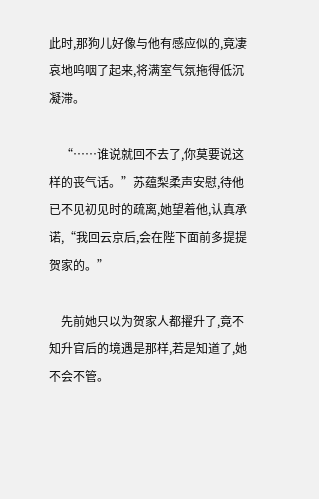此时,那狗儿好像与他有感应似的,竟凄哀地呜咽了起来,将满室气氛拖得低沉凝滞。

    “……谁说就回不去了,你莫要说这样的丧气话。”苏蕴梨柔声安慰,待他已不见初见时的疏离,她望着他,认真承诺,“我回云京后,会在陛下面前多提提贺家的。”

    先前她只以为贺家人都擢升了,竟不知升官后的境遇是那样,若是知道了,她不会不管。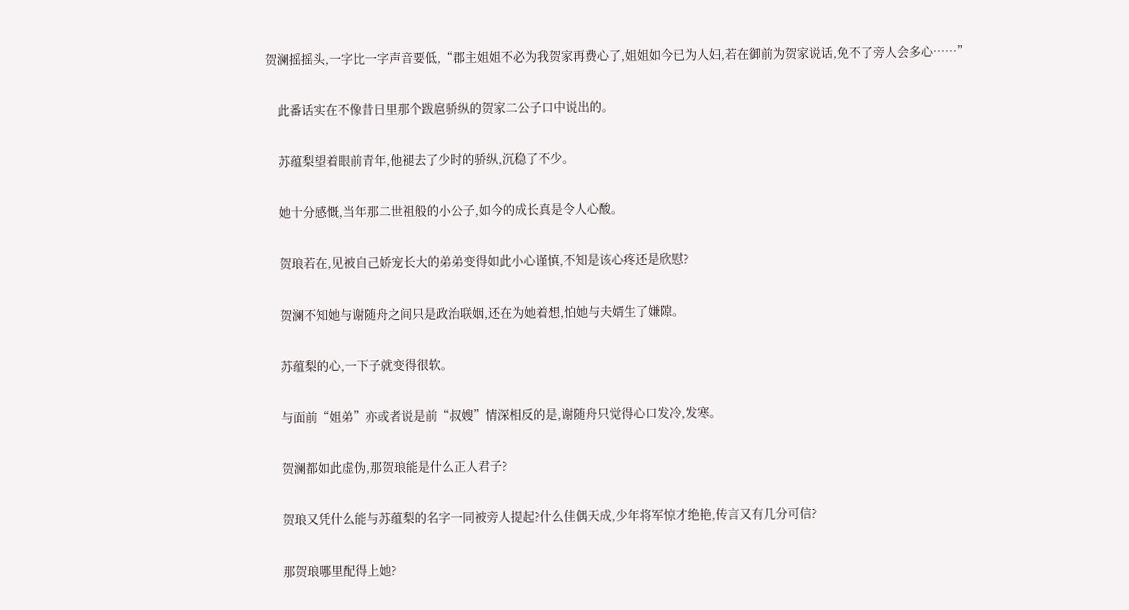贺澜摇摇头,一字比一字声音要低,“郡主姐姐不必为我贺家再费心了,姐姐如今已为人妇,若在御前为贺家说话,免不了旁人会多心……”

    此番话实在不像昔日里那个跋扈骄纵的贺家二公子口中说出的。

    苏蕴梨望着眼前青年,他褪去了少时的骄纵,沉稳了不少。

    她十分感慨,当年那二世祖般的小公子,如今的成长真是令人心酸。

    贺琅若在,见被自己娇宠长大的弟弟变得如此小心谨慎,不知是该心疼还是欣慰?

    贺澜不知她与谢随舟之间只是政治联姻,还在为她着想,怕她与夫婿生了嫌隙。

    苏蕴梨的心,一下子就变得很软。

    与面前“姐弟”亦或者说是前“叔嫂”情深相反的是,谢随舟只觉得心口发冷,发寒。

    贺澜都如此虚伪,那贺琅能是什么正人君子?

    贺琅又凭什么能与苏蕴梨的名字一同被旁人提起?什么佳偶天成,少年将军惊才绝艳,传言又有几分可信?

    那贺琅哪里配得上她?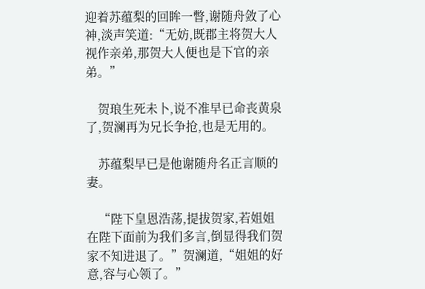迎着苏蕴梨的回眸一瞥,谢随舟敛了心神,淡声笑道:“无妨,既郡主将贺大人视作亲弟,那贺大人便也是下官的亲弟。”

    贺琅生死未卜,说不准早已命丧黄泉了,贺澜再为兄长争抢,也是无用的。

    苏蕴梨早已是他谢随舟名正言顺的妻。

    “陛下皇恩浩荡,提拔贺家,若姐姐在陛下面前为我们多言,倒显得我们贺家不知进退了。”贺澜道,“姐姐的好意,容与心领了。”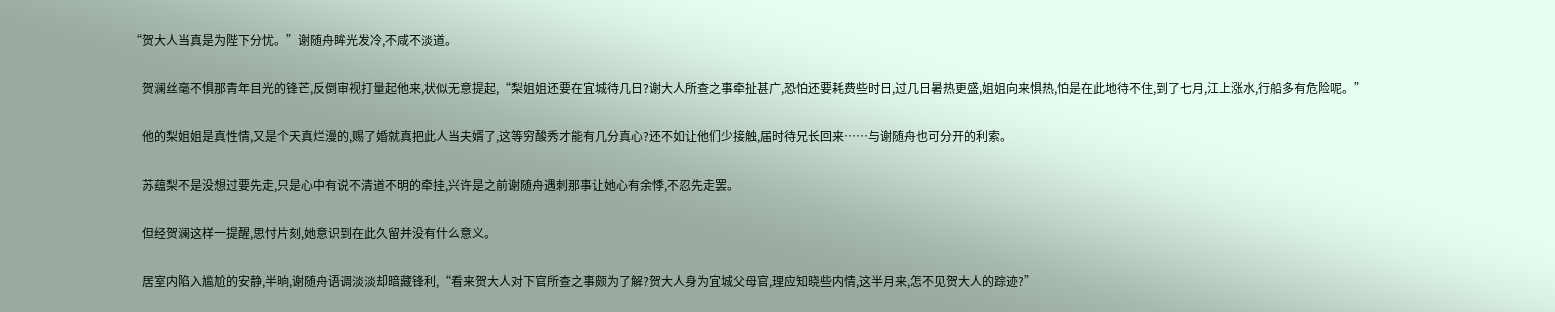“贺大人当真是为陛下分忧。”谢随舟眸光发冷,不咸不淡道。

    贺澜丝毫不惧那青年目光的锋芒,反倒审视打量起他来,状似无意提起,“梨姐姐还要在宜城待几日?谢大人所查之事牵扯甚广,恐怕还要耗费些时日,过几日暑热更盛,姐姐向来惧热,怕是在此地待不住,到了七月,江上涨水,行船多有危险呢。”

    他的梨姐姐是真性情,又是个天真烂漫的,赐了婚就真把此人当夫婿了,这等穷酸秀才能有几分真心?还不如让他们少接触,届时待兄长回来……与谢随舟也可分开的利索。

    苏蕴梨不是没想过要先走,只是心中有说不清道不明的牵挂,兴许是之前谢随舟遇刺那事让她心有余悸,不忍先走罢。

    但经贺澜这样一提醒,思忖片刻,她意识到在此久留并没有什么意义。

    居室内陷入尴尬的安静,半晌,谢随舟语调淡淡却暗藏锋利,“看来贺大人对下官所查之事颇为了解?贺大人身为宜城父母官,理应知晓些内情,这半月来,怎不见贺大人的踪迹?”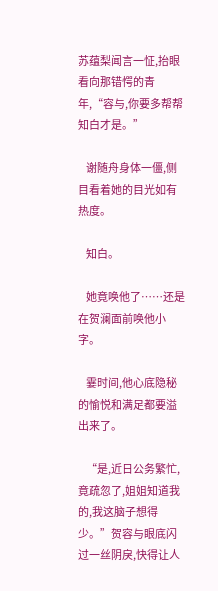苏蕴梨闻言一怔,抬眼看向那错愕的青年,“容与,你要多帮帮知白才是。”

    谢随舟身体一僵,侧目看着她的目光如有热度。

    知白。

    她竟唤他了……还是在贺澜面前唤他小字。

    霎时间,他心底隐秘的愉悦和满足都要溢出来了。

    “是,近日公务繁忙,竟疏忽了,姐姐知道我的,我这脑子想得少。”贺容与眼底闪过一丝阴戾,快得让人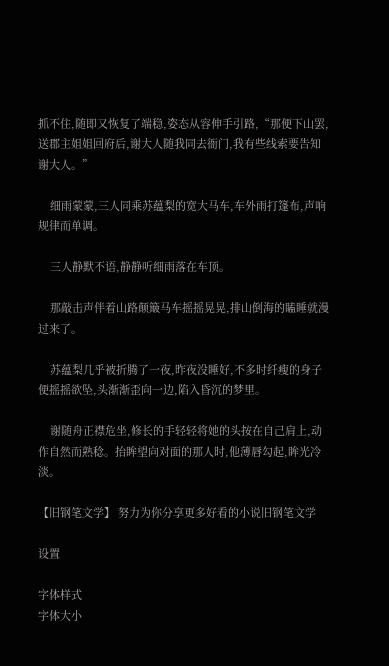抓不住,随即又恢复了端稳,姿态从容伸手引路,“那便下山罢,送郡主姐姐回府后,谢大人随我同去衙门,我有些线索要告知谢大人。”

    细雨蒙蒙,三人同乘苏蕴梨的宽大马车,车外雨打篷布,声响规律而单调。

    三人静默不语,静静听细雨落在车顶。

    那敲击声伴着山路颠簸马车摇摇晃晃,排山倒海的瞌睡就漫过来了。

    苏蕴梨几乎被折腾了一夜,昨夜没睡好,不多时纤瘦的身子便摇摇欲坠,头渐渐歪向一边,陷入昏沉的梦里。

    谢随舟正襟危坐,修长的手轻轻将她的头按在自己肩上,动作自然而熟稔。抬眸望向对面的那人时,他薄唇勾起,眸光冷淡。

【旧钢笔文学】 努力为你分享更多好看的小说旧钢笔文学

设置

字体样式
字体大小